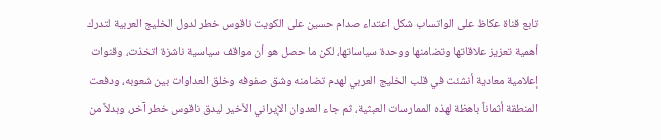تابع قناة عكاظ على الواتساب شكل اعتداء صدام حسين على الكويت ناقوس خطر لدول الخليج العربية لتدرك أهمية تعزيز علاقاتها وتضامنها ووحدة سياساتها، لكن ما حصل هو أن مواقف سياسية ناشزة اتخذت، وقنوات إعلامية معادية أنشئت في قلب الخليج العربي لهدم تضامنه وشق صفوفه وخلق العداوات بين شعوبه، ودفعت المنطقة أثماناً باهظة لهذه الممارسات العبثية، ثم جاء العدوان الإيراني الأخير ليدق ناقوس خطر آخر، وبدلاً من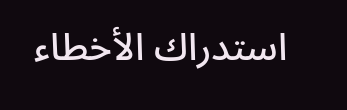استدراك الأخطاء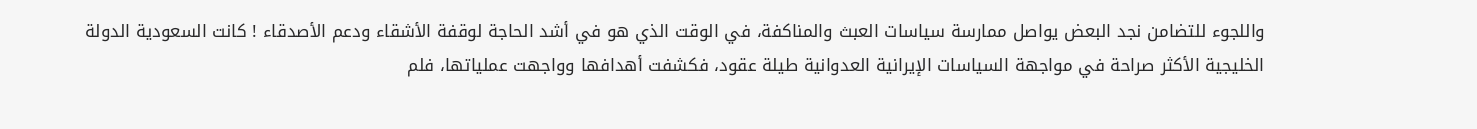واللجوء للتضامن نجد البعض يواصل ممارسة سياسات العبث والمناكفة، في الوقت الذي هو في أشد الحاجة لوقفة الأشقاء ودعم الأصدقاء ! كانت السعودية الدولة الخليجية الأكثر صراحة في مواجهة السياسات الإيرانية العدوانية طيلة عقود، فكشفت أهدافها وواجهت عملياتها، فلم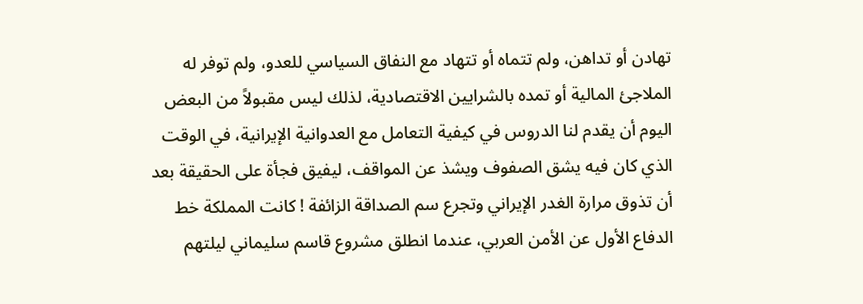تهادن أو تداهن، ولم تتماه أو تتهاد مع النفاق السياسي للعدو، ولم توفر له الملاجئ المالية أو تمده بالشرايين الاقتصادية، لذلك ليس مقبولاً من البعض اليوم أن يقدم لنا الدروس في كيفية التعامل مع العدوانية الإيرانية، في الوقت الذي كان فيه يشق الصفوف ويشذ عن المواقف، ليفيق فجأة على الحقيقة بعد أن تذوق مرارة الغدر الإيراني وتجرع سم الصداقة الزائفة ! كانت المملكة خط الدفاع الأول عن الأمن العربي، عندما انطلق مشروع قاسم سليماني ليلتهم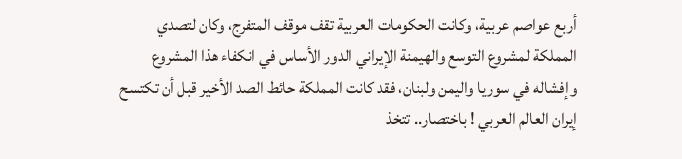أربع عواصم عربية، وكانت الحكومات العربية تقف موقف المتفرج، وكان لتصدي المملكة لمشروع التوسع والهيمنة الإيراني الدور الأساس في انكفاء هذا المشروع وإفشاله في سوريا واليمن ولبنان، فقد كانت المملكة حائط الصد الأخير قبل أن تكتسح إيران العالم العربي ! باختصار.. تتخذ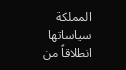المملكة سياساتها انطلاقاً من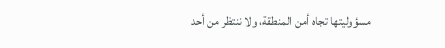مسؤوليتها تجاه أمن المنطقة، ولا ننتظر من أحد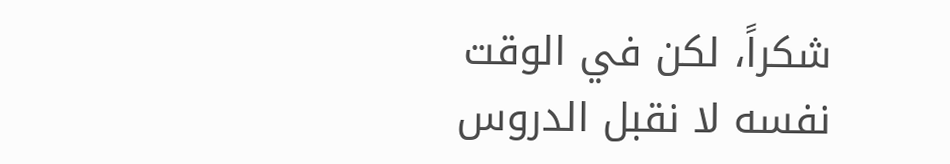شكراً، لكن في الوقت نفسه لا نقبل الدروس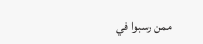ممن رسبوا في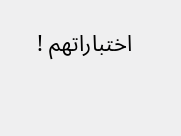اختباراتهم !